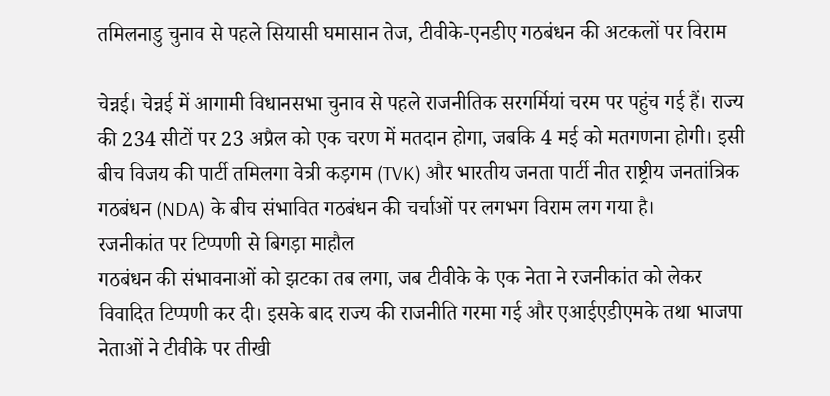तमिलनाडु चुनाव से पहले सियासी घमासान तेज, टीवीके-एनडीए गठबंधन की अटकलों पर विराम

चेन्नई। चेन्नई में आगामी विधानसभा चुनाव से पहले राजनीतिक सरगर्मियां चरम पर पहुंच गई हैं। राज्य की 234 सीटों पर 23 अप्रैल को एक चरण में मतदान होगा, जबकि 4 मई को मतगणना होगी। इसी बीच विजय की पार्टी तमिलगा वेत्री कड़गम (TVK) और भारतीय जनता पार्टी नीत राष्ट्रीय जनतांत्रिक गठबंधन (NDA) के बीच संभावित गठबंधन की चर्चाओं पर लगभग विराम लग गया है।
रजनीकांत पर टिप्पणी से बिगड़ा माहौल
गठबंधन की संभावनाओं को झटका तब लगा, जब टीवीके के एक नेता ने रजनीकांत को लेकर विवादित टिप्पणी कर दी। इसके बाद राज्य की राजनीति गरमा गई और एआईएडीएमके तथा भाजपा नेताओं ने टीवीके पर तीखी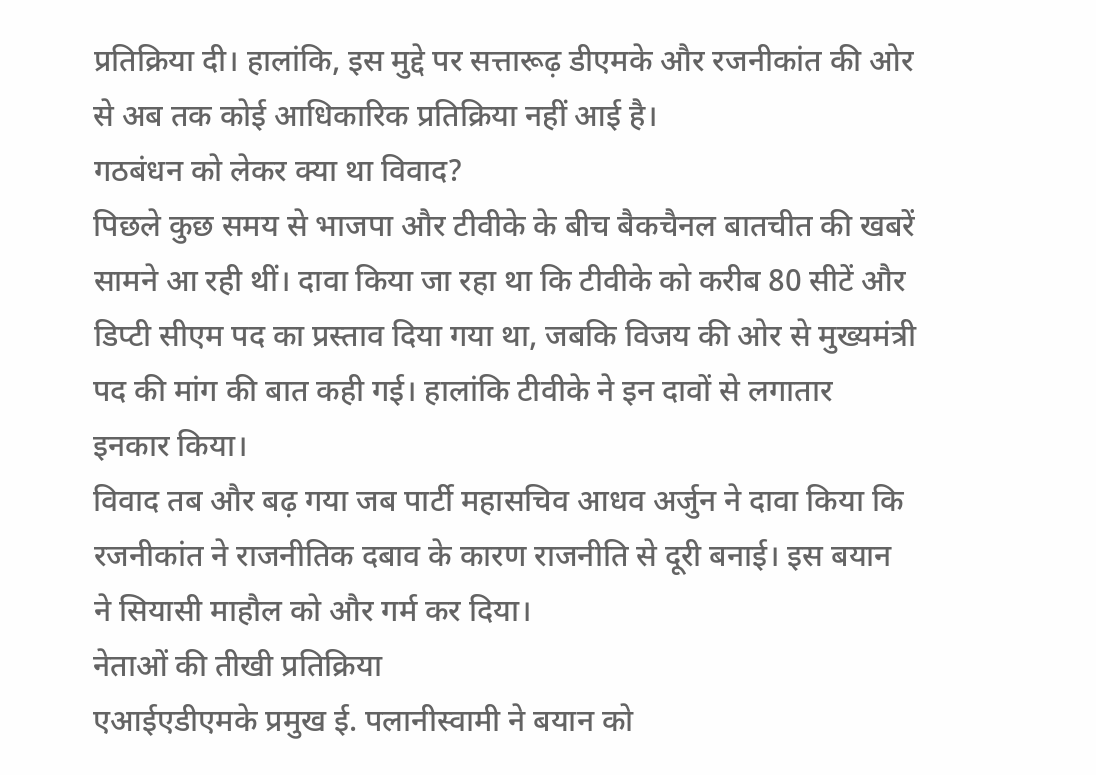प्रतिक्रिया दी। हालांकि, इस मुद्दे पर सत्तारूढ़ डीएमके और रजनीकांत की ओर से अब तक कोई आधिकारिक प्रतिक्रिया नहीं आई है।
गठबंधन को लेकर क्या था विवाद?
पिछले कुछ समय से भाजपा और टीवीके के बीच बैकचैनल बातचीत की खबरें सामने आ रही थीं। दावा किया जा रहा था कि टीवीके को करीब 80 सीटें और डिप्टी सीएम पद का प्रस्ताव दिया गया था, जबकि विजय की ओर से मुख्यमंत्री पद की मांग की बात कही गई। हालांकि टीवीके ने इन दावों से लगातार इनकार किया।
विवाद तब और बढ़ गया जब पार्टी महासचिव आधव अर्जुन ने दावा किया कि रजनीकांत ने राजनीतिक दबाव के कारण राजनीति से दूरी बनाई। इस बयान ने सियासी माहौल को और गर्म कर दिया।
नेताओं की तीखी प्रतिक्रिया
एआईएडीएमके प्रमुख ई. पलानीस्वामी ने बयान को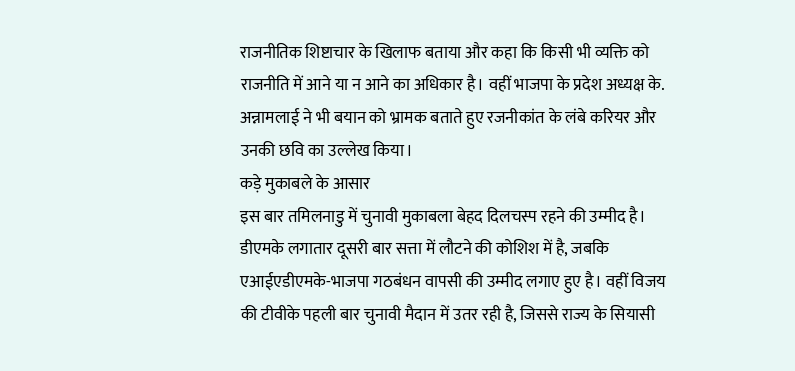राजनीतिक शिष्टाचार के खिलाफ बताया और कहा कि किसी भी व्यक्ति को राजनीति में आने या न आने का अधिकार है। वहीं भाजपा के प्रदेश अध्यक्ष के. अन्नामलाई ने भी बयान को भ्रामक बताते हुए रजनीकांत के लंबे करियर और उनकी छवि का उल्लेख किया।
कड़े मुकाबले के आसार
इस बार तमिलनाडु में चुनावी मुकाबला बेहद दिलचस्प रहने की उम्मीद है। डीएमके लगातार दूसरी बार सत्ता में लौटने की कोशिश में है, जबकि एआईएडीएमके-भाजपा गठबंधन वापसी की उम्मीद लगाए हुए है। वहीं विजय की टीवीके पहली बार चुनावी मैदान में उतर रही है, जिससे राज्य के सियासी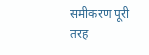समीकरण पूरी तरह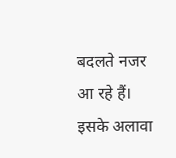बदलते नजर आ रहे हैं। इसके अलावा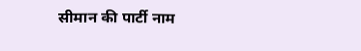सीमान की पार्टी नाम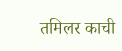तमिलर काची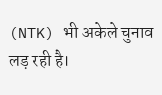(NTK) भी अकेले चुनाव लड़ रही है।